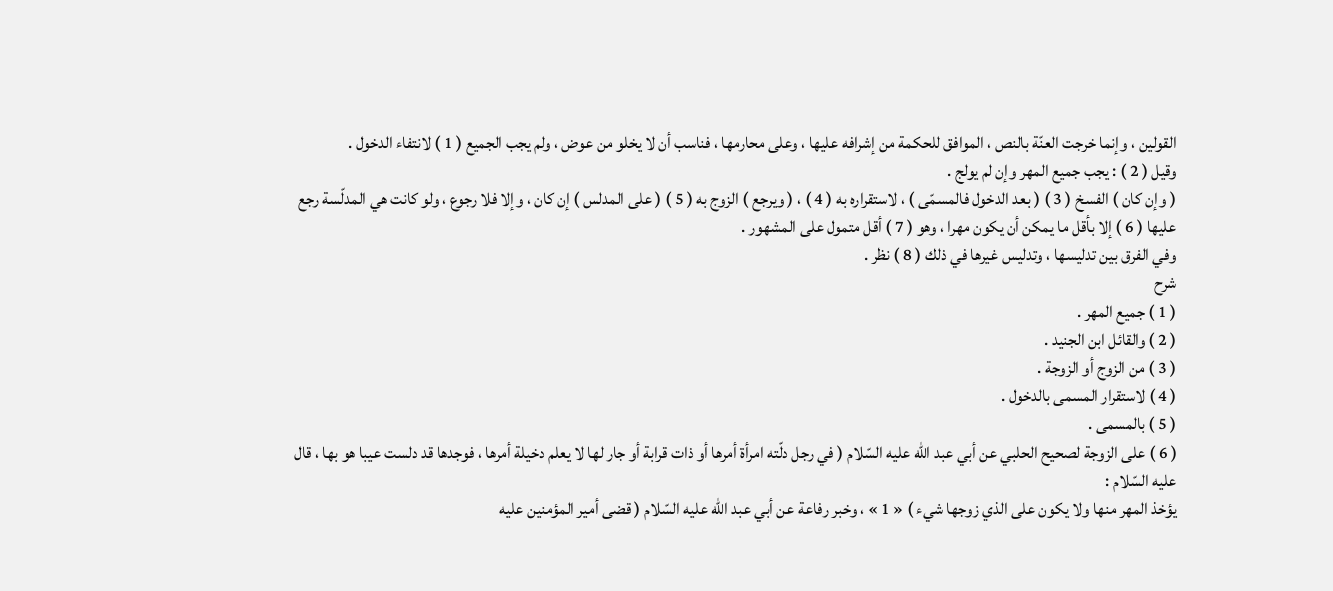القولين ، وإنما خرجت العنّة بالنص ، الموافق للحكمة من إشرافه عليها ، وعلى محارمها ، فناسب أن لا يخلو من عوض ، ولم يجب الجميع ( 1 ) لانتفاء الدخول .
وقيل ( 2 ) : يجب جميع المهر وإن لم يولج .
( وإن كان ) الفسخ ( 3 ) ( بعد الدخول فالمسمّى ) ، لاستقراره به ( 4 ) ، ( ويرجع ) الزوج به ( 5 ) ( على المدلس ) إن كان ، وإلا فلا رجوع ، ولو كانت هي المدلّسة رجع عليها ( 6 ) إلا بأقل ما يمكن أن يكون مهرا ، وهو ( 7 ) أقل متمول على المشهور .
وفي الفرق بين تدليسها ، وتدليس غيرها في ذلك ( 8 ) نظر .
شرح
( 1 ) جميع المهر .
( 2 ) والقائل ابن الجنيد .
( 3 ) من الزوج أو الزوجة .
( 4 ) لاستقرار المسمى بالدخول .
( 5 ) بالمسمى .
( 6 ) على الزوجة لصحيح الحلبي عن أبي عبد اللّه عليه السّلام ( في رجل دلّته امرأة أمرها أو ذات قرابة أو جار لها لا يعلم دخيلة أمرها ، فوجدها قد دلست عيبا هو بها ، قال عليه السّلام :
يؤخذ المهر منها ولا يكون على الذي زوجها شيء ) « 1 » ، وخبر رفاعة عن أبي عبد اللّه عليه السّلام ( قضى أمير المؤمنين عليه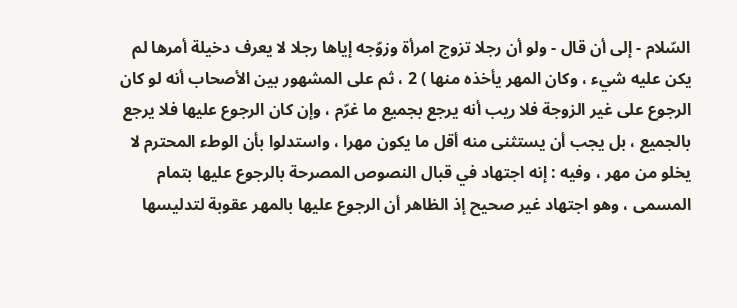السّلام - إلى أن قال - ولو أن رجلا تزوج امرأة وزوّجه إياها رجلا لا يعرف دخيلة أمرها لم يكن عليه شيء ، وكان المهر يأخذه منها ) 2 ، ثم على المشهور بين الأصحاب أنه لو كان الرجوع على غير الزوجة فلا ريب أنه يرجع بجميع ما غرّم ، وإن كان الرجوع عليها فلا يرجع بالجميع ، بل يجب أن يستثنى منه أقل ما يكون مهرا ، واستدلوا بأن الوطء المحترم لا يخلو من مهر ، وفيه : إنه اجتهاد في قبال النصوص المصرحة بالرجوع عليها بتمام المسمى ، وهو اجتهاد غير صحيح إذ الظاهر أن الرجوع عليها بالمهر عقوبة لتدليسها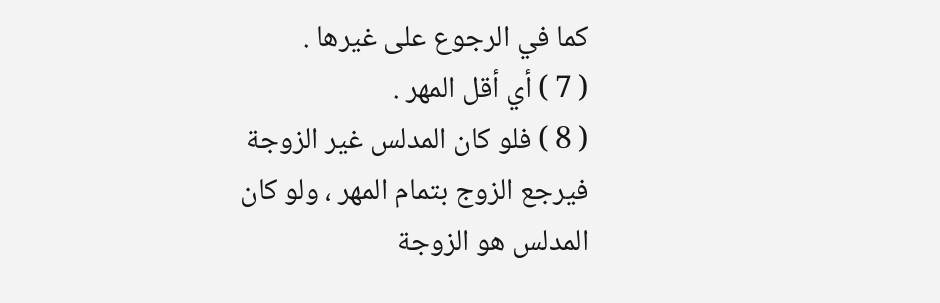كما في الرجوع على غيرها .
( 7 ) أي أقل المهر .
( 8 ) فلو كان المدلس غير الزوجة فيرجع الزوج بتمام المهر ، ولو كان المدلس هو الزوجة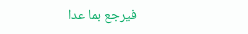فيرجع بما عدا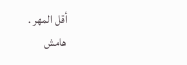أقل المهر .
هامش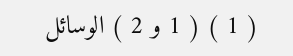( 1 ) ( 1 و 2 ) الوسائل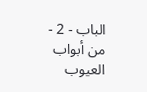الباب - 2 - من أبواب العيوب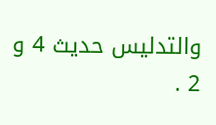والتدليس حديث 4 و 2 .